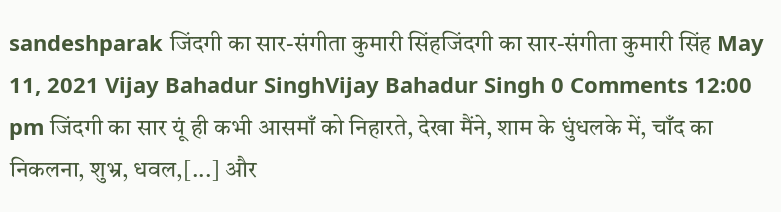sandeshparak जिंदगी का सार-संगीता कुमारी सिंहजिंदगी का सार-संगीता कुमारी सिंह May 11, 2021 Vijay Bahadur SinghVijay Bahadur Singh 0 Comments 12:00 pm जिंदगी का सार यूं ही कभी आसमाँ को निहारते, देखा मैंने, शाम के धुंधलके में, चाँद का निकलना, शुभ्र, धवल,[...] और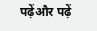पढ़ेंऔर पढ़ें